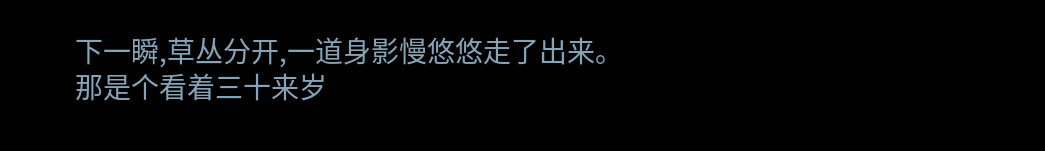下一瞬,草丛分开,一道身影慢悠悠走了出来。
那是个看着三十来岁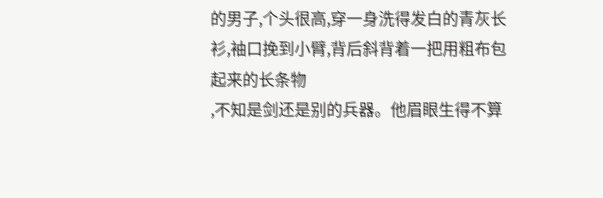的男子,个头很高,穿一身洗得发白的青灰长衫,袖口挽到小臂,背后斜背着一把用粗布包起来的长条物
,不知是剑还是别的兵器。他眉眼生得不算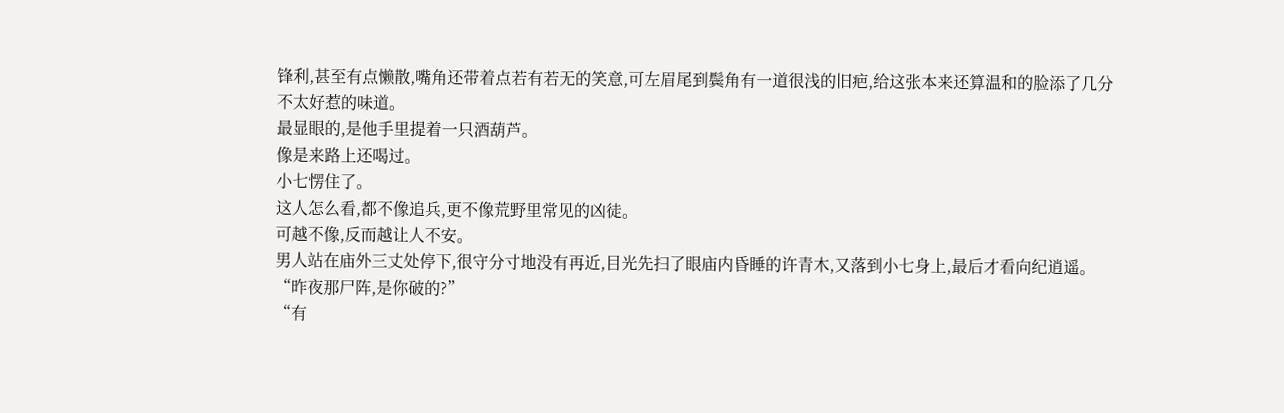锋利,甚至有点懒散,嘴角还带着点若有若无的笑意,可左眉尾到鬓角有一道很浅的旧疤,给这张本来还算温和的脸添了几分不太好惹的味道。
最显眼的,是他手里提着一只酒葫芦。
像是来路上还喝过。
小七愣住了。
这人怎么看,都不像追兵,更不像荒野里常见的凶徒。
可越不像,反而越让人不安。
男人站在庙外三丈处停下,很守分寸地没有再近,目光先扫了眼庙内昏睡的许青木,又落到小七身上,最后才看向纪逍遥。
“昨夜那尸阵,是你破的?”
“有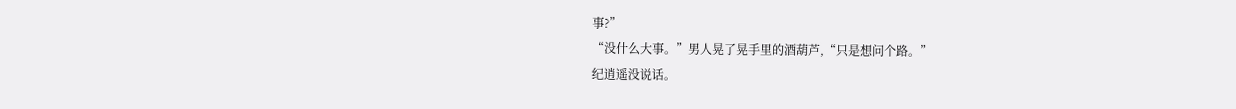事?”
“没什么大事。”男人晃了晃手里的酒葫芦,“只是想问个路。”
纪逍遥没说话。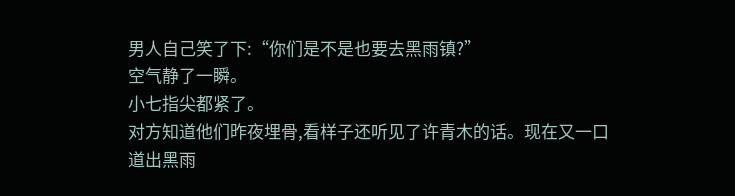男人自己笑了下:“你们是不是也要去黑雨镇?”
空气静了一瞬。
小七指尖都紧了。
对方知道他们昨夜埋骨,看样子还听见了许青木的话。现在又一口道出黑雨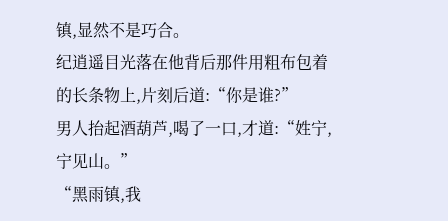镇,显然不是巧合。
纪逍遥目光落在他背后那件用粗布包着的长条物上,片刻后道:“你是谁?”
男人抬起酒葫芦,喝了一口,才道:“姓宁,宁见山。”
“黑雨镇,我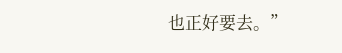也正好要去。”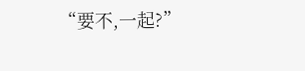“要不,一起?”